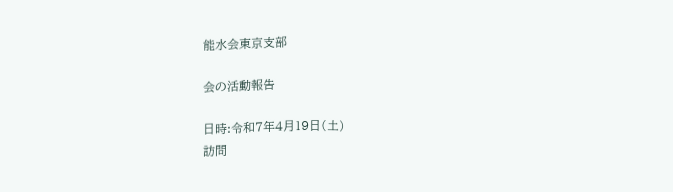能水会東京支部

会の活動報告

日時:令和7年4月19日(土)
訪問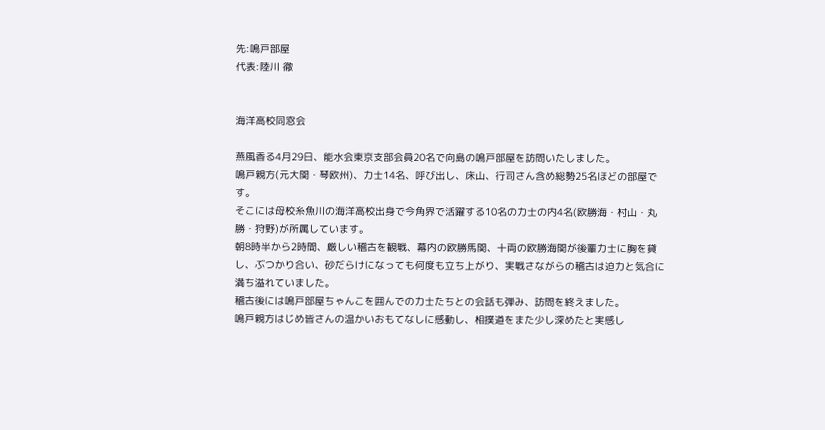先:鳴戸部屋
代表:陸川 徹


海洋高校同窓会

燕風香る4月29日、能水会東京支部会員20名で向島の鳴戸部屋を訪問いたしました。
鳴戸親方(元大関・琴欧州)、力士14名、呼び出し、床山、行司さん含め総勢25名ほどの部屋です。
そこには母校糸魚川の海洋高校出身で今角界で活躍する10名の力士の内4名(欧勝海・村山・丸勝・狩野)が所属しています。
朝8時半から2時間、厳しい稽古を観戦、幕内の欧勝馬関、十両の欧勝海関が後輩力士に胸を貸し、ぶつかり合い、砂だらけになっても何度も立ち上がり、実戦さながらの稽古は迫力と気合に満ち溢れていました。
稽古後には鳴戸部屋ちゃんこを囲んでの力士たちとの会話も弾み、訪問を終えました。
鳴戸親方はじめ皆さんの温かいおもてなしに感動し、相撲道をまた少し深めたと実感し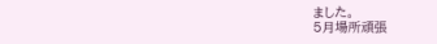ました。
5月場所頑張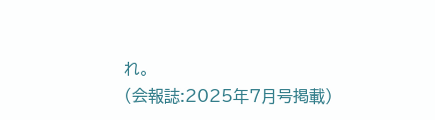れ。
(会報誌:2025年7月号掲載)